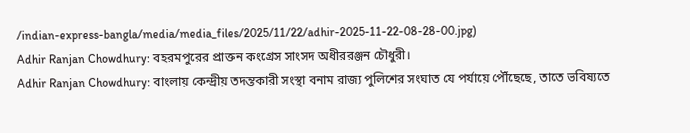/indian-express-bangla/media/media_files/2025/11/22/adhir-2025-11-22-08-28-00.jpg)
Adhir Ranjan Chowdhury: বহরমপুরের প্রাক্তন কংগ্রেস সাংসদ অধীররঞ্জন চৌধুরী।
Adhir Ranjan Chowdhury: বাংলায় কেন্দ্রীয় তদন্তকারী সংস্থা বনাম রাজ্য পুলিশের সংঘাত যে পর্যায়ে পৌঁছেছে, তাতে ভবিষ্যতে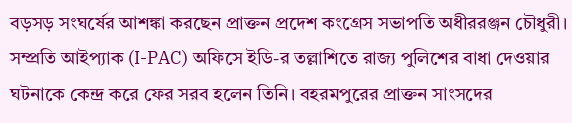বড়সড় সংঘর্ষের আশঙ্কা করছেন প্রাক্তন প্রদেশ কংগ্রেস সভাপতি অধীররঞ্জন চৌধুরী। সম্প্রতি আইপ্যাক (I-PAC) অফিসে ইডি-র তল্লাশিতে রাজ্য পুলিশের বাধা দেওয়ার ঘটনাকে কেন্দ্র করে ফের সরব হলেন তিনি। বহরমপুরের প্রাক্তন সাংসদের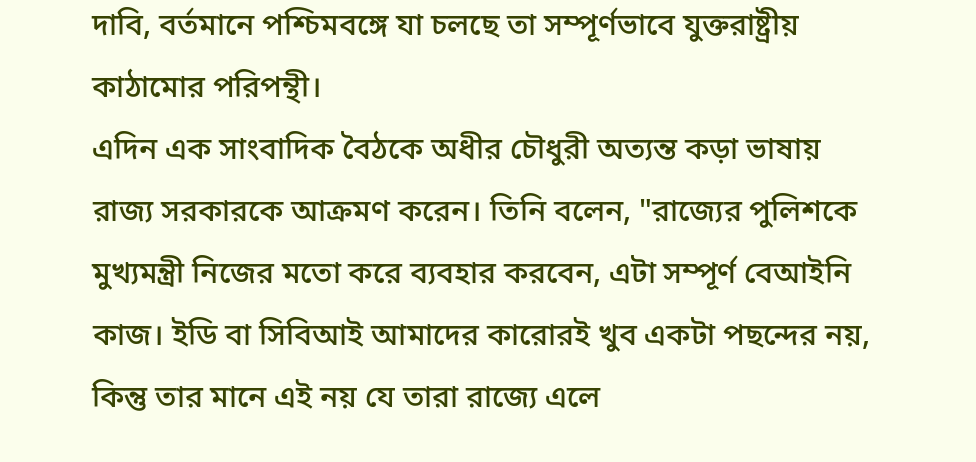দাবি, বর্তমানে পশ্চিমবঙ্গে যা চলছে তা সম্পূর্ণভাবে যুক্তরাষ্ট্রীয় কাঠামোর পরিপন্থী।
এদিন এক সাংবাদিক বৈঠকে অধীর চৌধুরী অত্যন্ত কড়া ভাষায় রাজ্য সরকারকে আক্রমণ করেন। তিনি বলেন, "রাজ্যের পুলিশকে মুখ্যমন্ত্রী নিজের মতো করে ব্যবহার করবেন, এটা সম্পূর্ণ বেআইনি কাজ। ইডি বা সিবিআই আমাদের কারোরই খুব একটা পছন্দের নয়, কিন্তু তার মানে এই নয় যে তারা রাজ্যে এলে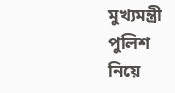মুখ্যমন্ত্রী পুলিশ নিয়ে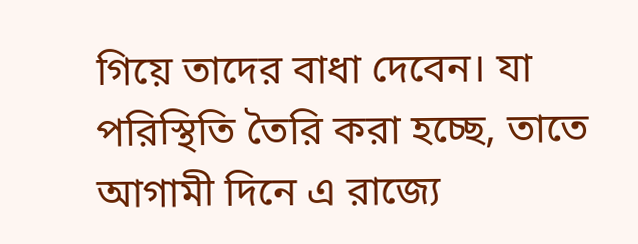গিয়ে তাদের বাধা দেবেন। যা পরিস্থিতি তৈরি করা হচ্ছে, তাতে আগামী দিনে এ রাজ্যে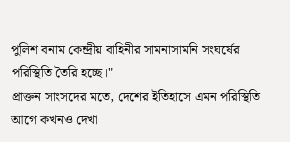পুলিশ বনাম কেন্দ্রীয় বাহিনীর সামনাসামনি সংঘর্ষের পরিস্থিতি তৈরি হচ্ছে।"
প্রাক্তন সাংসদের মতে, দেশের ইতিহাসে এমন পরিস্থিতি আগে কখনও দেখা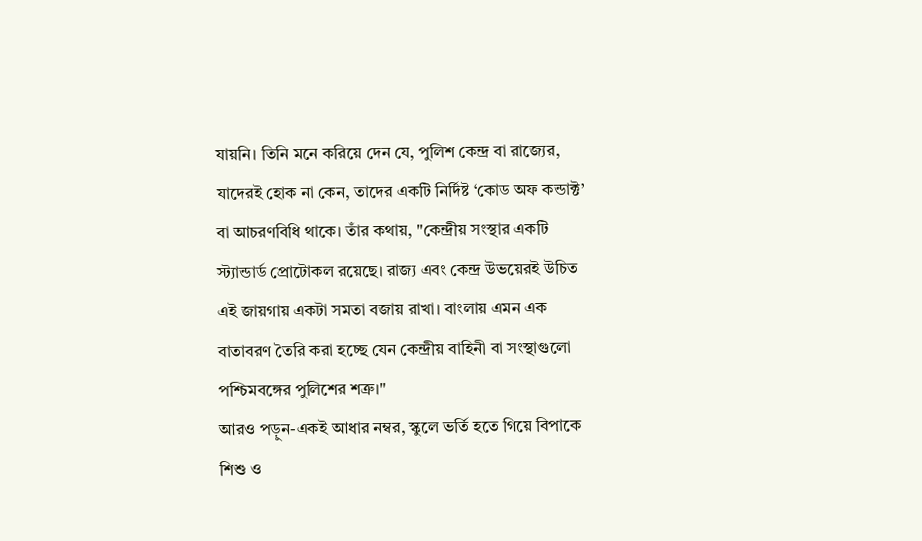যায়নি। তিনি মনে করিয়ে দেন যে, পুলিশ কেন্দ্র বা রাজ্যের, যাদেরই হোক না কেন, তাদের একটি নির্দিষ্ট ‘কোড অফ কন্ডাক্ট’ বা আচরণবিধি থাকে। তাঁর কথায়, "কেন্দ্রীয় সংস্থার একটি স্ট্যান্ডার্ড প্রোটোকল রয়েছে। রাজ্য এবং কেন্দ্র উভয়েরই উচিত এই জায়গায় একটা সমতা বজায় রাখা। বাংলায় এমন এক বাতাবরণ তৈরি করা হচ্ছে যেন কেন্দ্রীয় বাহিনী বা সংস্থাগুলো পশ্চিমবঙ্গের পুলিশের শত্রু।"
আরও পড়ুন-একই আধার নম্বর, স্কুলে ভর্তি হতে গিয়ে বিপাকে শিশু ও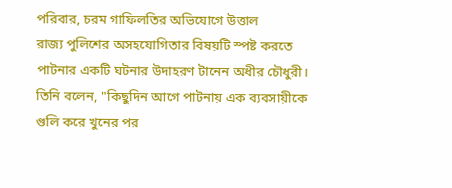পরিবার, চরম গাফিলতির অভিযোগে উত্তাল
রাজ্য পুলিশের অসহযোগিতার বিষয়টি স্পষ্ট করতে পাটনার একটি ঘটনার উদাহরণ টানেন অধীর চৌধুরী। তিনি বলেন, "কিছুদিন আগে পাটনায় এক ব্যবসায়ীকে গুলি করে খুনের পর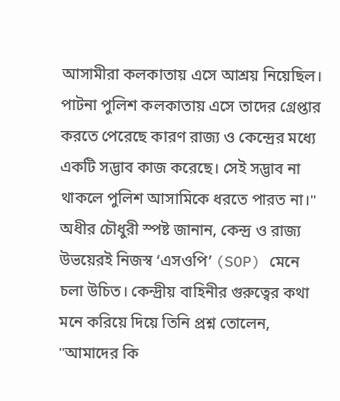আসামীরা কলকাতায় এসে আশ্রয় নিয়েছিল। পাটনা পুলিশ কলকাতায় এসে তাদের গ্রেপ্তার করতে পেরেছে কারণ রাজ্য ও কেন্দ্রের মধ্যে একটি সদ্ভাব কাজ করেছে। সেই সদ্ভাব না থাকলে পুলিশ আসামিকে ধরতে পারত না।"
অধীর চৌধুরী স্পষ্ট জানান, কেন্দ্র ও রাজ্য উভয়েরই নিজস্ব ‘এসওপি’ (SOP) মেনে চলা উচিত। কেন্দ্রীয় বাহিনীর গুরুত্বের কথা মনে করিয়ে দিয়ে তিনি প্রশ্ন তোলেন, "আমাদের কি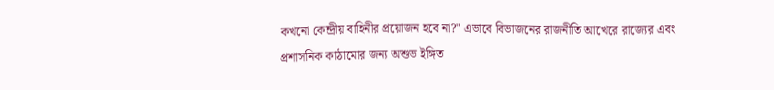কখনো কেন্দ্রীয় বাহিনীর প্রয়োজন হবে না?" এভাবে বিভাজনের রাজনীতি আখেরে রাজ্যের এবং প্রশাসনিক কাঠামোর জন্য অশুভ ইঙ্গিত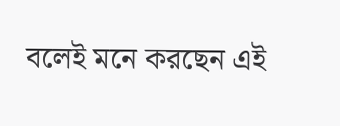বলেই মনে করছেন এই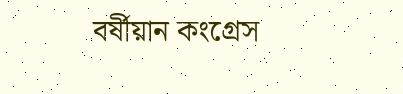বর্ষীয়ান কংগ্রেস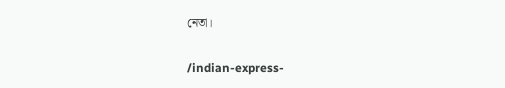নেতা।


/indian-express-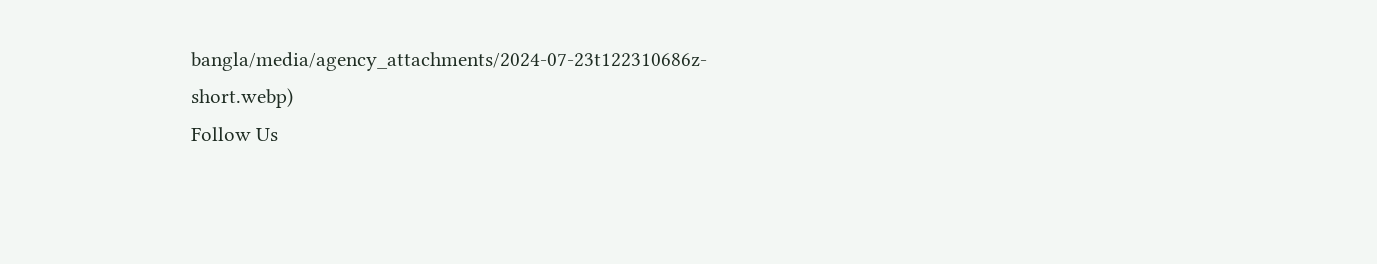bangla/media/agency_attachments/2024-07-23t122310686z-short.webp)
Follow Us